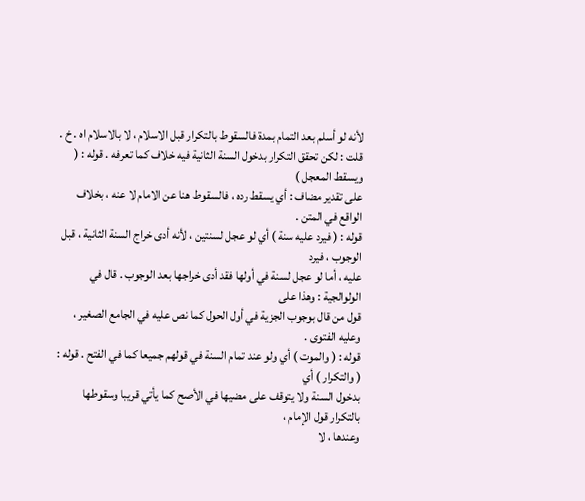لأنه لو أسلم بعد التمام بمدة فالسقوط بالتكرار قبل الاسلام ، لا بالاسلام اه . خ .
قلت : لكن تحقق التكرار بدخول السنة الثانية فيه خلاف كما تعرفه . قوله : ( ويسقط المعجل )
على تقدير مضاف : أي يسقط رده ، فالسقوط هنا عن الامام لا عنه ، بخلاف الواقع في المتن .
قوله : ( فيرد عليه سنة ) أي لو عجل لسنتين ، لأنه أدى خراج السنة الثانية ، قبل الوجوب ، فيرد
عليه ، أما لو عجل لسنة في أولها فقد أدى خراجها بعد الوجوب . قال في الولوالجية : وهذا على
قول من قال بوجوب الجزية في أول الحول كما نص عليه في الجامع الصغير ، وعليه الفتوى .
قوله : ( والموت ) أي ولو عند تمام السنة في قولهم جميعا كما في الفتح . قوله : ( والتكرار ) أي
بدخول السنة ولا يتوقف على مضيها في الأصح كما يأتي قريبا وسقوطها بالتكرار قول الإمام ،
وعندها ، لا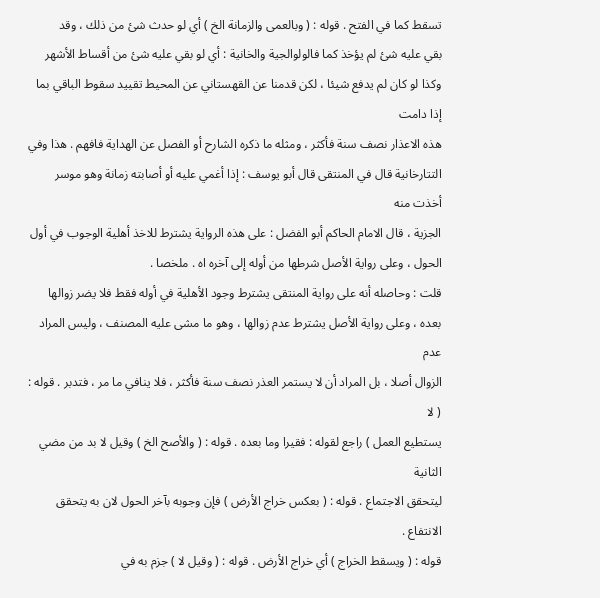تسقط كما في الفتح . قوله : ( وبالعمى والزمانة الخ ) أي لو حدث شئ من ذلك ، وقد
بقي عليه شئ لم يؤخذ كما فالولوالجية والخانية : أي لو بقي عليه شئ من أقساط الأشهر
وكذا لو كان لم يدفع شيئا ، لكن قدمنا عن القهستاني عن المحيط تقييد سقوط الباقي بما إذا دامت
هذه الاعذار نصف سنة فأكثر ، ومثله ما ذكره الشارح أو الفصل عن الهداية فافهم . هذا وفي
التتارخانية قال في المنتقى قال أبو يوسف : إذا أغمي عليه أو أصابته زمانة وهو موسر أخذت منه
الجزية ، قال الامام الحاكم أبو الفضل : على هذه الرواية يشترط للاخذ أهلية الوجوب في أول
الحول ، وعلى رواية الأصل شرطها من أوله إلى آخره اه . ملخصا .
قلت : وحاصله أنه على رواية المنتقى يشترط وجود الأهلية في أوله فقط فلا يضر زوالها
بعده ، وعلى رواية الأصل يشترط عدم زوالها ، وهو ما مشى عليه المصنف ، وليس المراد عدم
الزوال أصلا ، بل المراد أن لا يستمر العذر نصف سنة فأكثر ، فلا ينافي ما مر ، فتدبر . قوله : ( لا
يستطيع العمل ) راجع لقوله : فقيرا وما بعده . قوله : ( والأصح الخ ) وقيل لا بد من مضي الثانية
ليتحقق الاجتماع . قوله : ( بعكس خراج الأرض ) فإن وجوبه بآخر الحول لان به يتحقق الانتفاع .
قوله : ( ويسقط الخراج ) أي خراج الأرض . قوله : ( وقيل لا ) جزم به في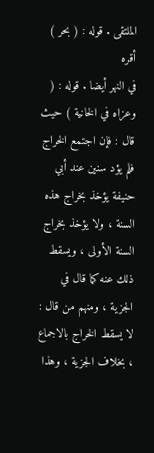الملتقى . قوله : ( بحر ) أقره
في النهر أيضا . قوله : ( وعزاه في الخانية ) حيث قال : فإن اجتمع الخراج فلم يؤد سنين عند أبي
حنيفة يؤخذ بخراج هذه السنة ، ولا يؤخذ بخراج السنة الأولى ، ويسقط ذلك عنه كما قال في
الجزية ، ومنهم من قال : لا يسقط الخراج بالاجماع ، بخلاف الجزية ، وهذا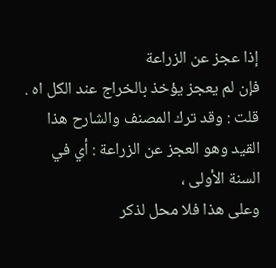إذا عجز عن الزراعة
فإن لم يعجز يؤخذ بالخراج عند الكل اه .
قلت : وقد ترك المصنف والشارح هذا القيد وهو العجز عن الزراعة : أي في السنة الأولى ،
وعلى هذا فلا محل لذكر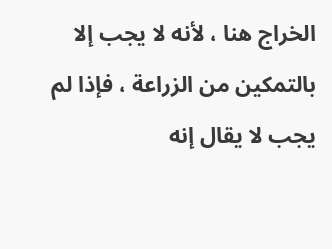الخراج هنا ، لأنه لا يجب إلا بالتمكين من الزراعة ، فإذا لم يجب لا يقال إنه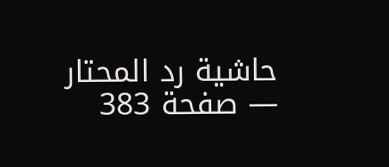حاشية رد المحتار — صفحة 383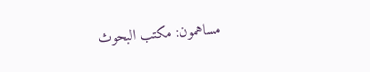مساهمون: مكتب البحوث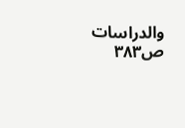والدراسات
ص٣٨٣